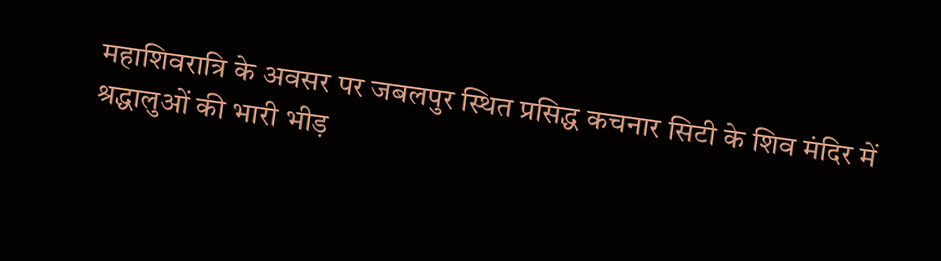महाशिवरात्रि के अवसर पर जबलपुर स्थित प्रसिद्ध कचनार सिटी के शिव मंदिर में श्रद्धालुओं की भारी भीड़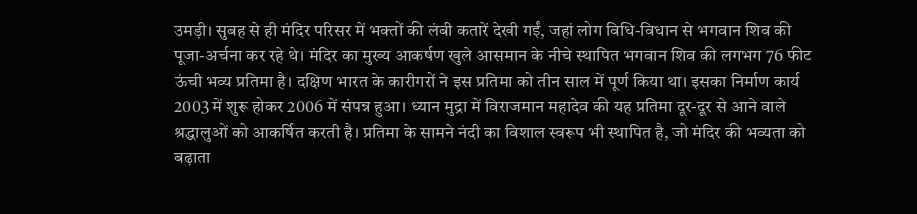उमड़ी। सुबह से ही मंदिर परिसर में भक्तों की लंबी कतारें देखी गईं, जहां लोग विधि-विधान से भगवान शिव की पूजा-अर्चना कर रहे थे। मंदिर का मुख्य आकर्षण खुले आसमान के नीचे स्थापित भगवान शिव की लगभग 76 फीट ऊंची भव्य प्रतिमा है। दक्षिण भारत के कारीगरों ने इस प्रतिमा को तीन साल में पूर्ण किया था। इसका निर्माण कार्य 2003 में शुरू होकर 2006 में संपन्न हुआ। ध्यान मुद्रा में विराजमान महादेव की यह प्रतिमा दूर-दूर से आने वाले श्रद्धालुओं को आकर्षित करती है। प्रतिमा के सामने नंदी का विशाल स्वरूप भी स्थापित है, जो मंदिर की भव्यता को बढ़ाता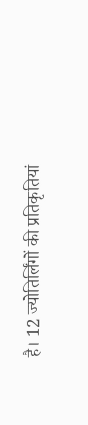है। 12 ज्योतिर्लिंगों की प्रतिकृतियां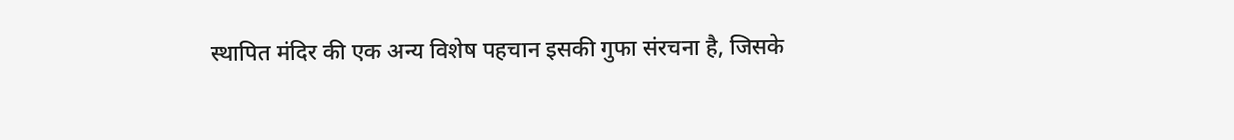स्थापित मंदिर की एक अन्य विशेष पहचान इसकी गुफा संरचना है, जिसके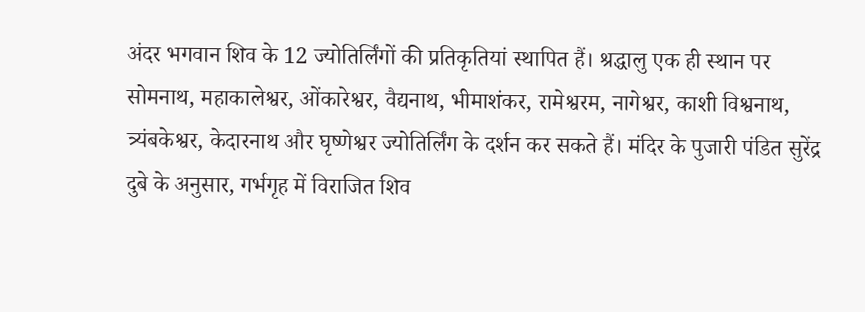अंदर भगवान शिव के 12 ज्योतिर्लिंगों की प्रतिकृतियां स्थापित हैं। श्रद्धालु एक ही स्थान पर सोमनाथ, महाकालेश्वर, ओंकारेश्वर, वैद्यनाथ, भीमाशंकर, रामेश्वरम, नागेश्वर, काशी विश्वनाथ, त्र्यंबकेश्वर, केदारनाथ और घृष्णेश्वर ज्योतिर्लिंग के दर्शन कर सकते हैं। मंदिर के पुजारी पंडित सुरेंद्र दुबे के अनुसार, गर्भगृह में विराजित शिव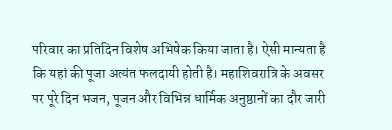परिवार का प्रतिदिन विशेष अभिषेक किया जाता है। ऐसी मान्यता है कि यहां की पूजा अत्यंत फलदायी होती है। महाशिवरात्रि के अवसर पर पूरे दिन भजन, पूजन और विभिन्न धार्मिक अनुष्ठानों का दौर जारी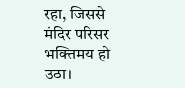रहा, जिससे मंदिर परिसर भक्तिमय हो उठा।